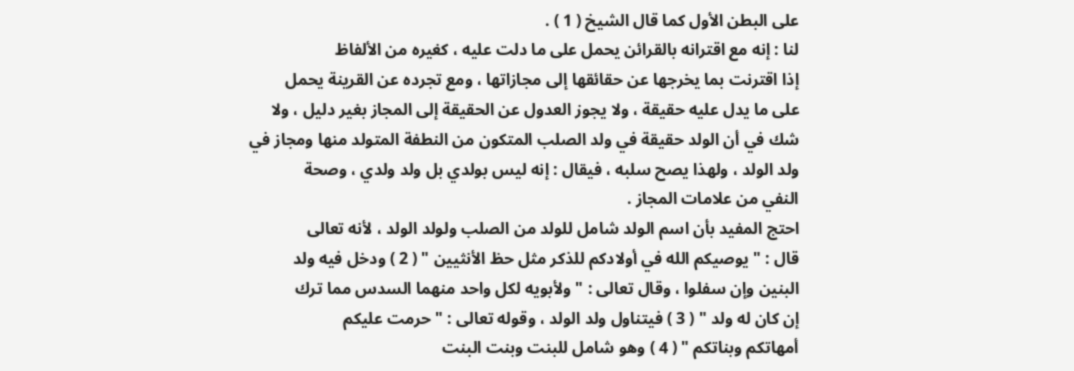على البطن الأول كما قال الشيخ ( 1 ) .
لنا : إنه مع اقترانه بالقرائن يحمل على ما دلت عليه ، كغيره من الألفاظ
إذا اقترنت بما يخرجها عن حقائقها إلى مجازاتها ، ومع تجرده عن القرينة يحمل
على ما يدل عليه حقيقة ، ولا يجوز العدول عن الحقيقة إلى المجاز بغير دليل ، ولا
شك في أن الولد حقيقة في ولد الصلب المتكون من النطفة المتولد منها ومجاز في
ولد الولد ، ولهذا يصح سلبه ، فيقال : إنه ليس بولدي بل ولد ولدي ، وصحة
النفي من علامات المجاز .
احتج المفيد بأن اسم الولد شامل للولد من الصلب ولولد الولد ، لأنه تعالى
قال : " يوصيكم الله في أولادكم للذكر مثل حظ الأنثيين " ( 2 ) ودخل فيه ولد
البنين وإن سفلوا ، وقال تعالى : " ولأبويه لكل واحد منهما السدس مما ترك
إن كان له ولد " ( 3 ) فيتناول ولد الولد ، وقوله تعالى : " حرمت عليكم
أمهاتكم وبناتكم " ( 4 ) وهو شامل للبنت وبنت البنت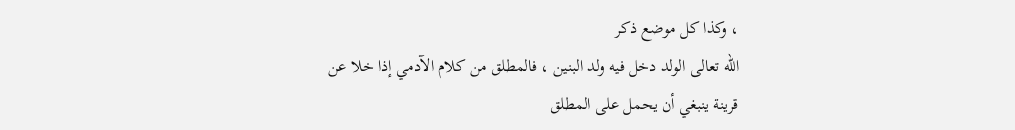، وكذا كل موضع ذكر
الله تعالى الولد دخل فيه ولد البنين ، فالمطلق من كلام الآدمي إذا خلا عن
قرينة ينبغي أن يحمل على المطلق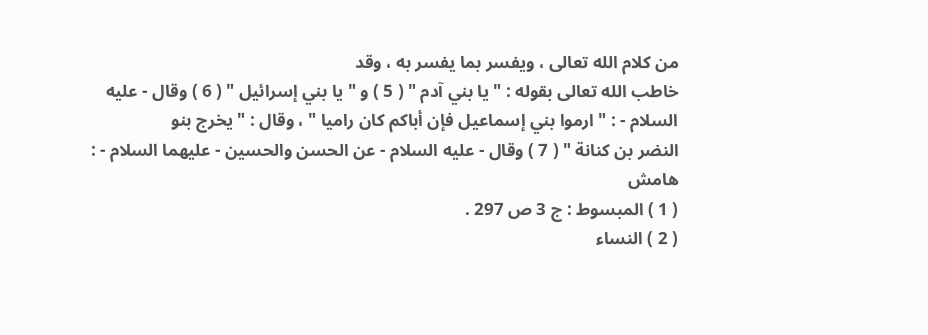من كلام الله تعالى ، ويفسر بما يفسر به ، وقد
خاطب الله تعالى بقوله : " يا بني آدم " ( 5 ) و " يا بني إسرائيل " ( 6 ) وقال - عليه
السلام - : " ارموا بني إسماعيل فإن أباكم كان راميا " ، وقال : " يخرج بنو
النضر بن كنانة " ( 7 ) وقال - عليه السلام - عن الحسن والحسين - عليهما السلام - :
هامش
( 1 ) المبسوط : ج 3 ص 297 .
( 2 ) النساء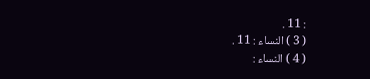: 11 .
( 3 ) النساء : 11 .
( 4 ) النساء :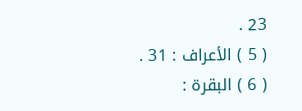23 .
( 5 ) الأعراف : 31 .
( 6 ) البقرة :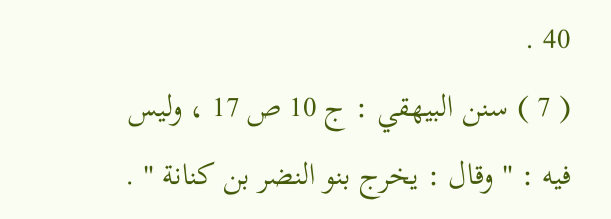40 .
( 7 ) سنن البيهقي : ج 10 ص 17 ، وليس فيه : " وقال : يخرج بنو النضر بن كنانة " .